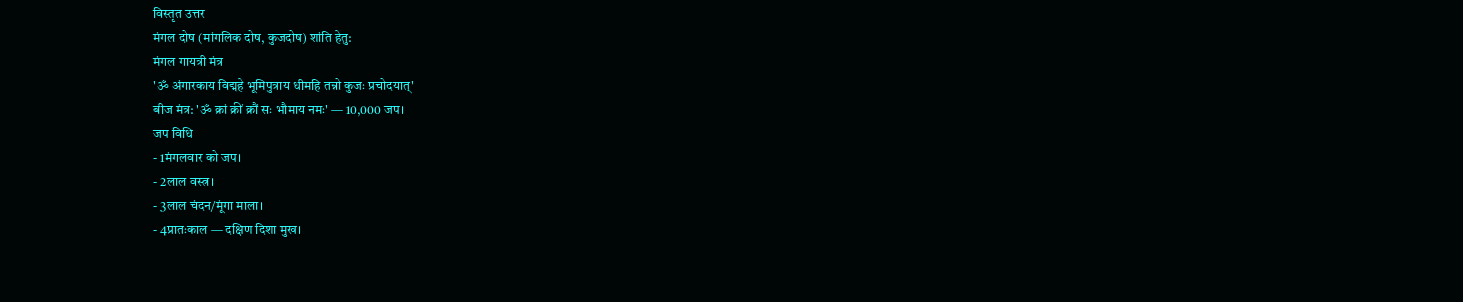विस्तृत उत्तर
मंगल दोष (मांगलिक दोष, कुजदोष) शांति हेतु:
मंगल गायत्री मंत्र
'ॐ अंगारकाय विद्महे भूमिपुत्राय धीमहि तन्नो कुजः प्रचोदयात्'
बीज मंत्र: 'ॐ क्रां क्रीं क्रौं सः भौमाय नमः' — 10,000 जप।
जप विधि
- 1मंगलवार को जप।
- 2लाल वस्त्र।
- 3लाल चंदन/मूंगा माला।
- 4प्रातःकाल — दक्षिण दिशा मुख।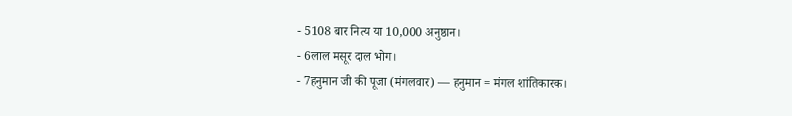- 5108 बार नित्य या 10,000 अनुष्ठान।
- 6लाल मसूर दाल भोग।
- 7हनुमान जी की पूजा (मंगलवार) — हनुमान = मंगल शांतिकारक।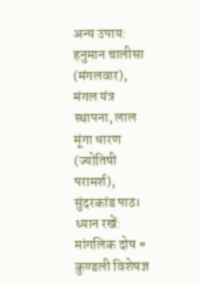अन्य उपाय: हनुमान चालीसा (मंगलवार), मंगल यंत्र स्थापना, लाल मूंगा धारण (ज्योतिषी परामर्श), सुंदरकांड पाठ।
ध्यान रखें: मांगलिक दोष = कुण्डली विशेषज्ञ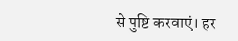से पुष्टि करवाएं। हर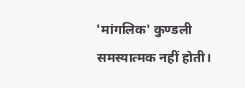'मांगलिक' कुण्डली समस्यात्मक नहीं होती।